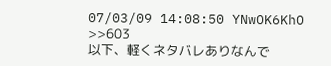07/03/09 14:08:50 YNwOK6KhO
>>603
以下、軽くネタバレありなんで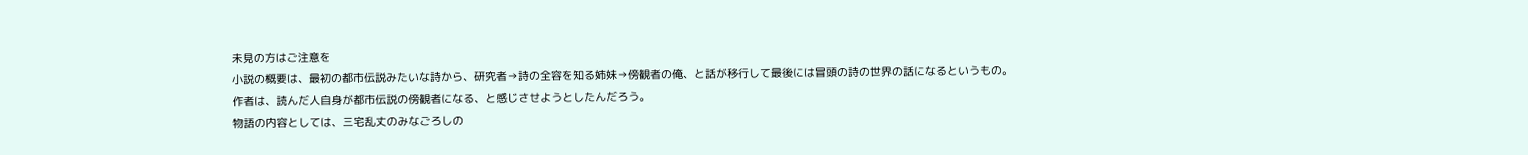未見の方はご注意を
小説の概要は、最初の都市伝説みたいな詩から、研究者→詩の全容を知る姉妹→傍観者の俺、と話が移行して最後には冒頭の詩の世界の話になるというもの。
作者は、読んだ人自身が都市伝説の傍観者になる、と感じさせようとしたんだろう。
物語の内容としては、三宅乱丈のみなごろしの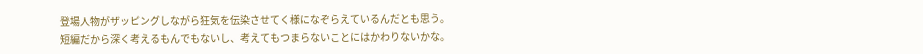登場人物がザッピングしながら狂気を伝染させてく様になぞらえているんだとも思う。
短編だから深く考えるもんでもないし、考えてもつまらないことにはかわりないかな。